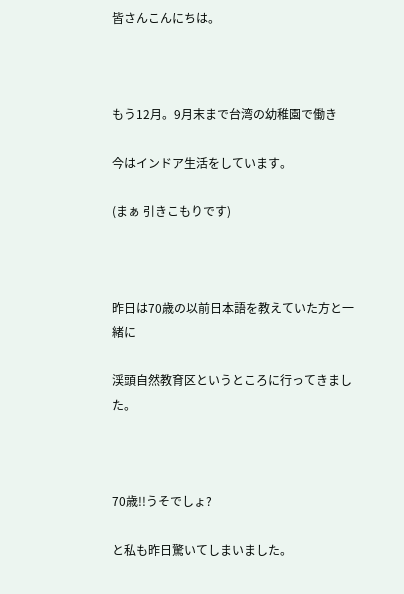皆さんこんにちは。



もう12月。9月末まで台湾の幼稚園で働き

今はインドア生活をしています。

(まぁ 引きこもりです)



昨日は70歳の以前日本語を教えていた方と一緒に

渓頭自然教育区というところに行ってきました。



70歳!!うそでしょ?

と私も昨日驚いてしまいました。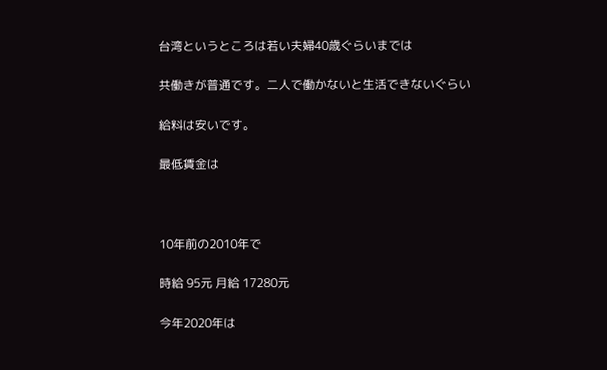台湾というところは若い夫婦40歳ぐらいまでは

共働きが普通です。二人で働かないと生活できないぐらい

給料は安いです。

最低賃金は



10年前の2010年で

時給 95元 月給 17280元

今年2020年は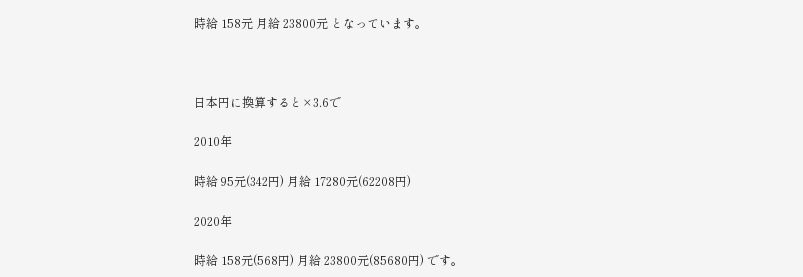時給 158元 月給 23800元 となっています。



日本円に換算すると×3.6で

2010年

時給 95元(342円) 月給 17280元(62208円)

2020年

時給 158元(568円) 月給 23800元(85680円) です。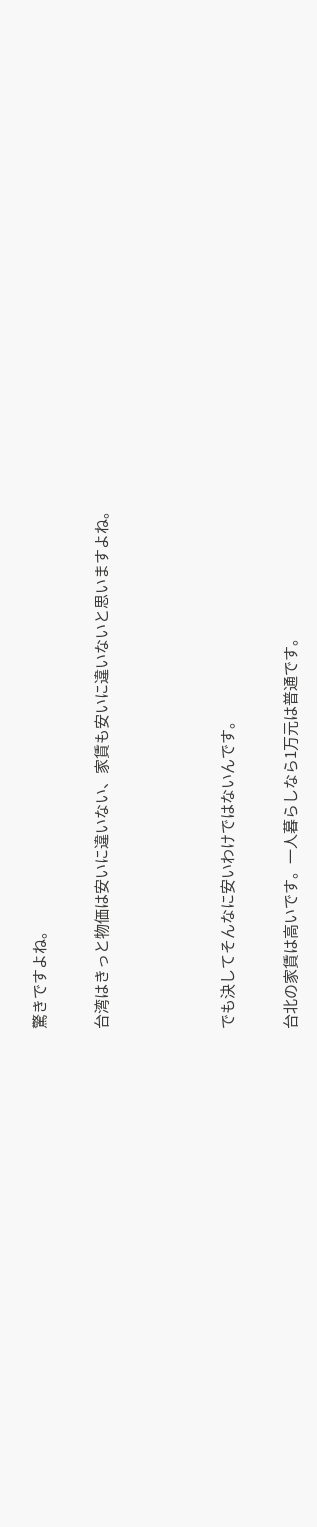驚きですよね。

台湾はきっと物価は安いに違いない、家賃も安いに違いないと思いますよね。



でも決してそんなに安いわけではないんです。

台北の家賃は高いです。一人暮らしなら1万元は普通です。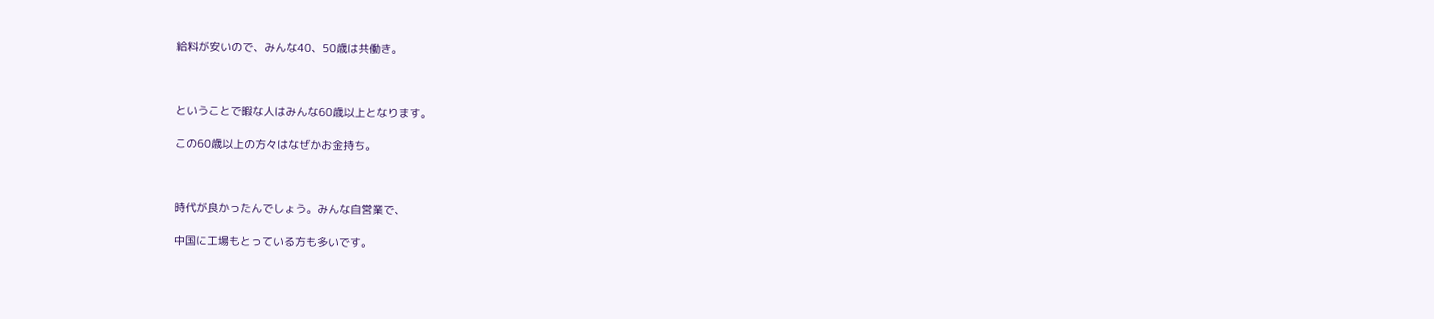給料が安いので、みんな40、50歳は共働き。



ということで暇な人はみんな60歳以上となります。

この60歳以上の方々はなぜかお金持ち。



時代が良かったんでしょう。みんな自営業で、

中国に工場もとっている方も多いです。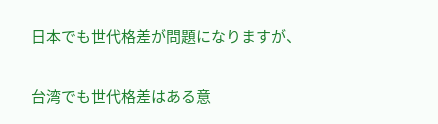日本でも世代格差が問題になりますが、

台湾でも世代格差はある意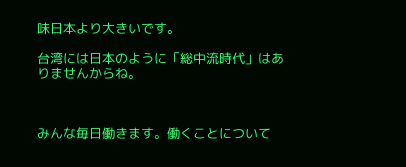味日本より大きいです。

台湾には日本のように「総中流時代」はありませんからね。



みんな毎日働きます。働くことについて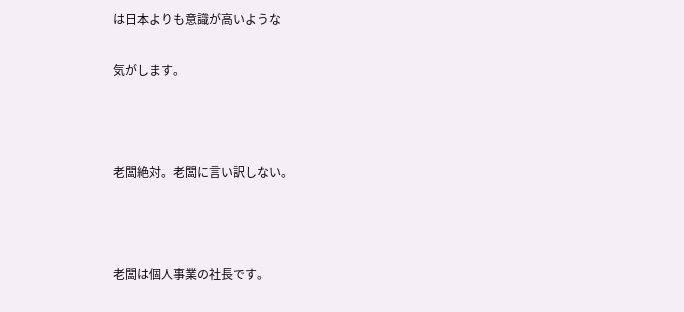は日本よりも意識が高いような

気がします。



老闆絶対。老闆に言い訳しない。



老闆は個人事業の社長です。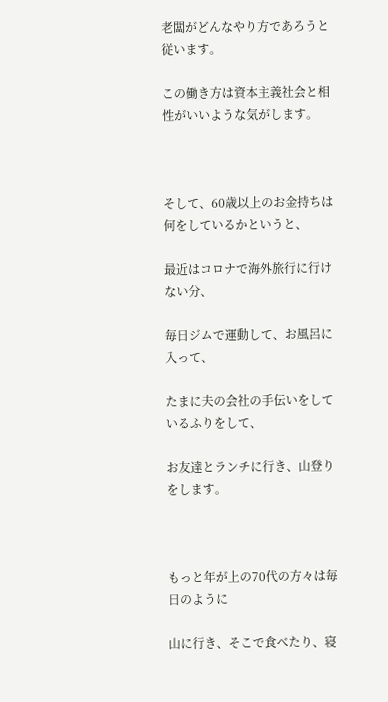老闆がどんなやり方であろうと従います。

この働き方は資本主義社会と相性がいいような気がします。



そして、60歳以上のお金持ちは何をしているかというと、

最近はコロナで海外旅行に行けない分、

毎日ジムで運動して、お風呂に入って、

たまに夫の会社の手伝いをしているふりをして、

お友達とランチに行き、山登りをします。



もっと年が上の70代の方々は毎日のように

山に行き、そこで食べたり、寝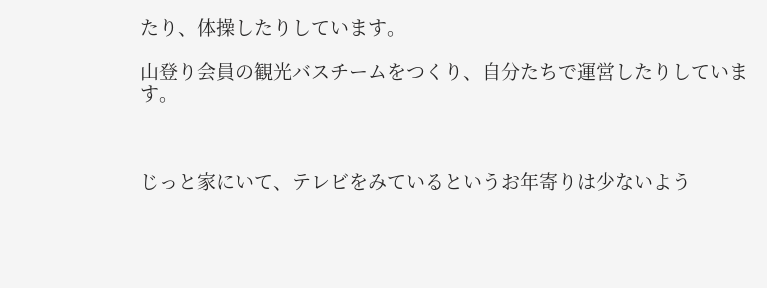たり、体操したりしています。

山登り会員の観光バスチームをつくり、自分たちで運営したりしています。



じっと家にいて、テレビをみているというお年寄りは少ないよう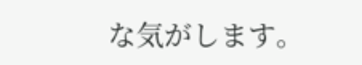な気がします。